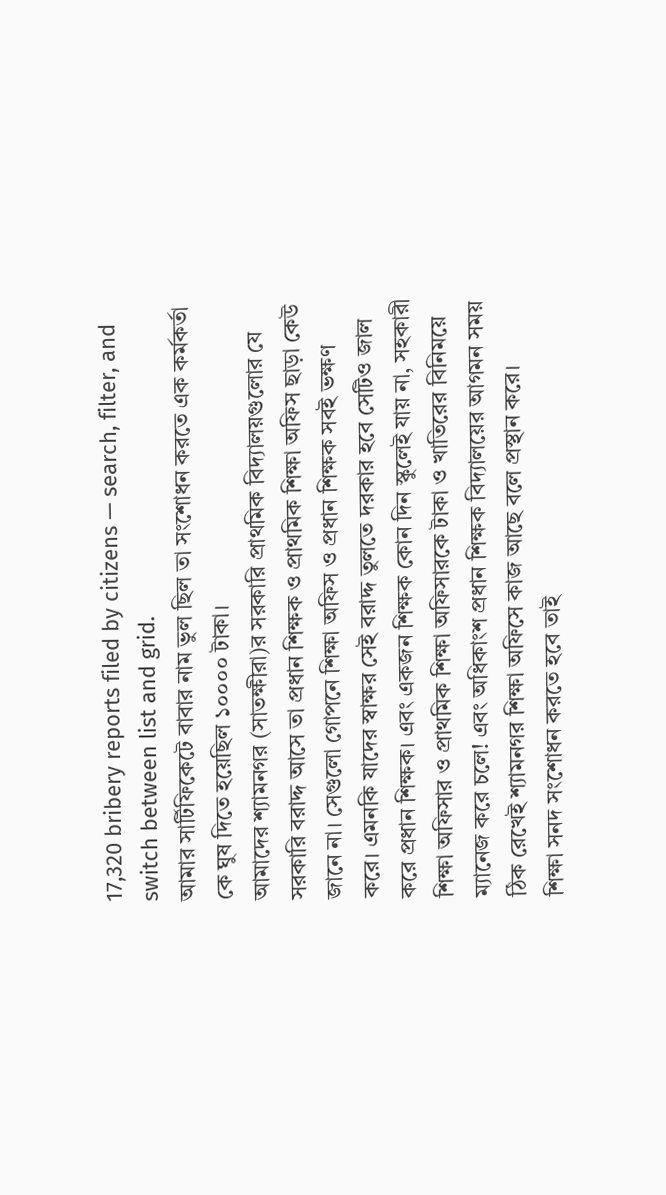17,320 bribery reports filed by citizens — search, filter, and switch between list and grid.
আমার সার্টিফিকেটে বাবার নাম ভুল ছিল তা সংশোধন করতে এক কর্মকর্তা কে ঘুষ দিতে হয়েছিল ১০০০০ টাকা।
আমাদের শ্যামনগর (সাতক্ষীরা)র সরকারি প্রাথমিক বিদ্যালয়গুলোর যে সরকারি বরাদ্দ আসে তা প্রধান শিক্ষক ও প্রাথমিক শিক্ষা অফিস ছাড়া কেউ জানে না। সেগুলো গোপনে শিক্ষা অফিস ও প্রধান শিক্ষক সবই ভক্ষণ করে। এমনকি যাদের স্বাক্ষর সেই বরাদ্দ তুলতে দরকার হবে সেটিও জাল করে প্রধান শিক্ষক। এবং একজন শিক্ষক কোন দিন স্কুলেই যায় না, সহকারী শিক্ষা অফিসার ও প্রাথমিক শিক্ষা অফিসারকে টাকা ও খাতিরের বিনিময়ে ম্যানেজ করে চলে! এবং অধিকাংশ প্রধান শিক্ষক বিদ্যালয়ের আগমন সময় ঠিক রেখেই শ্যামনগর শিক্ষা অফিসে কাজ আছে বলে প্রস্থান করে।
শিক্ষা সনদ সংশোধন করতে হবে তাই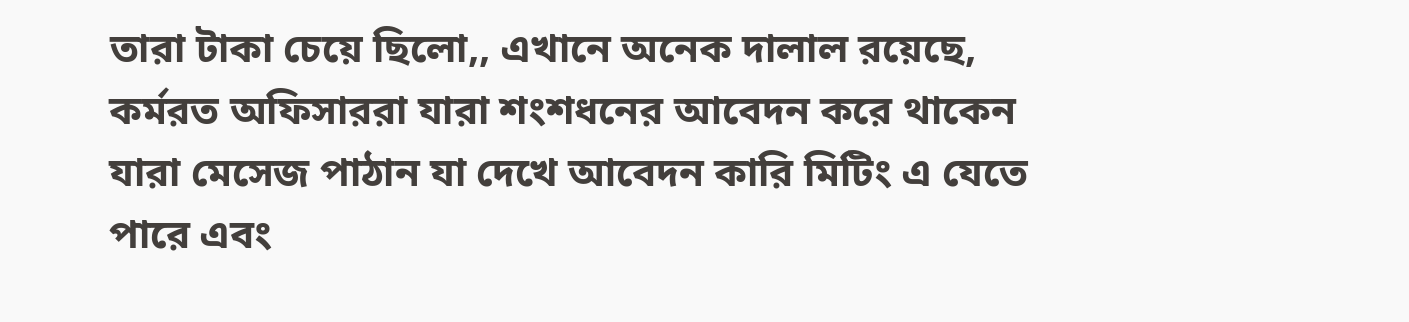তারা টাকা চেয়ে ছিলো,, এখানে অনেক দালাল রয়েছে, কর্মরত অফিসাররা যারা শংশধনের আবেদন করে থাকেন যারা মেসেজ পাঠান যা দেখে আবেদন কারি মিটিং এ যেতে পারে এবং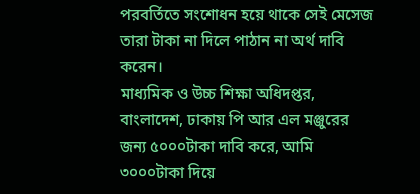পরবর্তিতে সংশোধন হয়ে থাকে সেই মেসেজ তারা টাকা না দিলে পাঠান না অর্থ দাবি করেন।
মাধ্যমিক ও উচ্চ শিক্ষা অধিদপ্তর, বাংলাদেশ, ঢাকায় পি আর এল মঞ্জুরের জন্য ৫০০০টাকা দাবি করে, আমি ৩০০০টাকা দিয়ে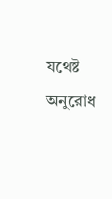যথেষ্ট অনুরোধ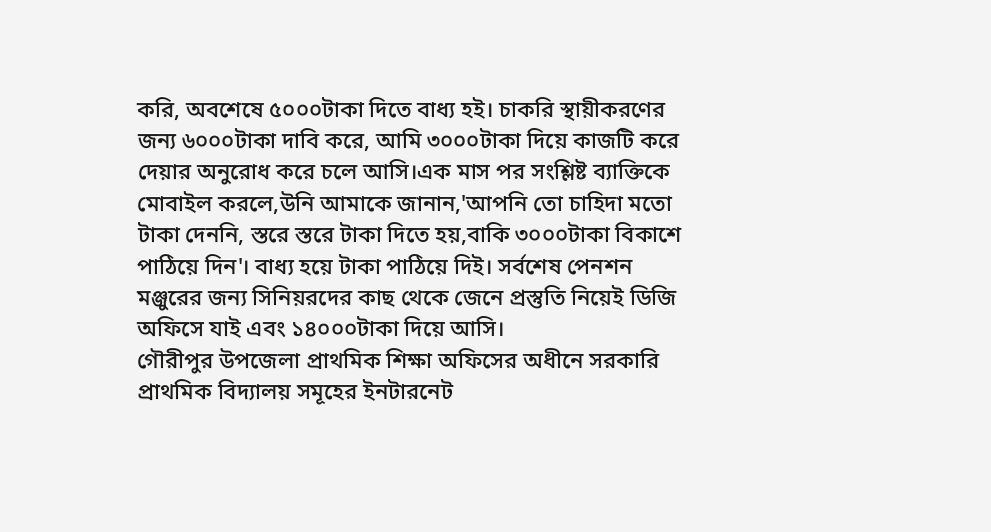করি, অবশেষে ৫০০০টাকা দিতে বাধ্য হই। চাকরি স্থায়ীকরণের জন্য ৬০০০টাকা দাবি করে, আমি ৩০০০টাকা দিয়ে কাজটি করে দেয়ার অনুরোধ করে চলে আসি।এক মাস পর সংশ্লিষ্ট ব্যাক্তিকে মোবাইল করলে,উনি আমাকে জানান,'আপনি তো চাহিদা মতো টাকা দেননি, স্তরে স্তরে টাকা দিতে হয়,বাকি ৩০০০টাকা বিকাশে পাঠিয়ে দিন'। বাধ্য হয়ে টাকা পাঠিয়ে দিই। সর্বশেষ পেনশন মঞ্জুরের জন্য সিনিয়রদের কাছ থেকে জেনে প্রস্তুতি নিয়েই ডিজি অফিসে যাই এবং ১৪০০০টাকা দিয়ে আসি।
গৌরীপুর উপজেলা প্রাথমিক শিক্ষা অফিসের অধীনে সরকারি প্রাথমিক বিদ্যালয় সমূহের ইনটারনেট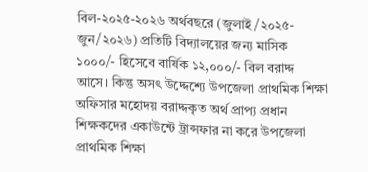বিল-২০২৫-২০২৬ অর্থবছরে (জুলাই/২০২৫-জুন/২০২৬) প্রতিটি বিদ্যালয়ের জন্য মাসিক ১০০০/- হিসেবে বার্ষিক ১২,০০০/- বিল বরাদ্দ আসে। কিন্তু অসৎ উদ্দেশ্যে উপজেলা প্রাথমিক শিক্ষা অফিসার মহোদয় বরাদ্দকৃত অর্থ প্রাপ্য প্রধান শিক্ষকদের একাউন্টে ট্রান্সফার না করে উপজেলা প্রাথমিক শিক্ষা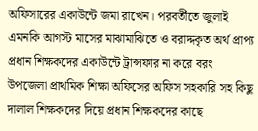অফিসারের একাউন্টে জমা রাখেন। পরবর্তীতে জুলাই এমনকি আগস্ট মাসের মাঝামাঝিতে ও বরাদ্দকৃত অর্থ প্রাপ্য প্রধান শিক্ষকদের একাউন্টে ট্রান্সফার না করে বরং উপজেলা প্রাথমিক শিক্ষা অফিসের অফিস সহকারি সহ কিছু দালাল শিক্ষকদের দিয়ে প্রধান শিক্ষকদের কাছে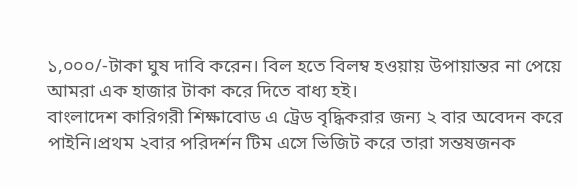১,০০০/-টাকা ঘুষ দাবি করেন। বিল হতে বিলম্ব হওয়ায় উপায়ান্তর না পেয়ে আমরা এক হাজার টাকা করে দিতে বাধ্য হই।
বাংলাদেশ কারিগরী শিক্ষাবোড এ ট্রেড বৃদ্ধিকরার জন্য ২ বার অবেদন করে পাইনি।প্রথম ২বার পরিদর্শন টিম এসে ভিজিট করে তারা সন্তষজনক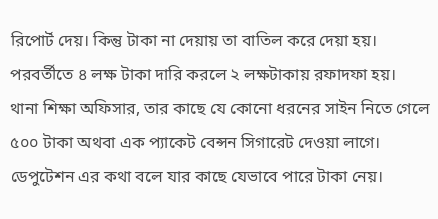রিপোর্ট দেয়। কিন্তু টাকা না দেয়ায় তা বাতিল করে দেয়া হয়। পরবর্তীতে ৪ লক্ষ টাকা দারি করলে ২ লক্ষটাকায় রফাদফা হয়।
থানা শিক্ষা অফিসার, তার কাছে যে কোনো ধরনের সাইন নিতে গেলে ৫০০ টাকা অথবা এক প্যাকেট বেন্সন সিগারেট দেওয়া লাগে। ডেপুটেশন এর কথা বলে যার কাছে যেভাবে পারে টাকা নেয়।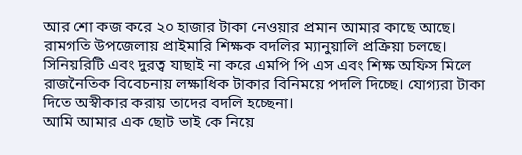আর শো কজ করে ২০ হাজার টাকা নেওয়ার প্রমান আমার কাছে আছে।
রামগতি উপজেলায় প্রাইমারি শিক্ষক বদলির ম্যানুয়ালি প্রক্রিয়া চলছে। সিনিয়রিটি এবং দুরত্ব যাছাই না করে এমপি পি এস এবং শিক্ষ অফিস মিলে রাজনৈতিক বিবেচনায় লক্ষাধিক টাকার বিনিময়ে পদলি দিচ্ছে। যোগ্যরা টাকা দিতে অস্বীকার করায় তাদের বদলি হচ্ছেনা।
আমি আমার এক ছোট ভাই কে নিয়ে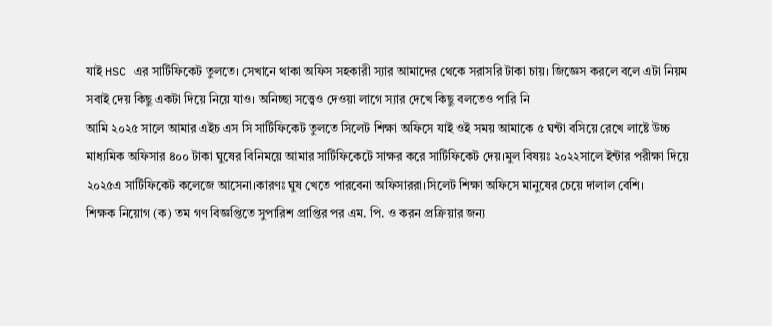যাই HSC এর সার্টিফিকেট তুলতে। সেখানে থাকা অফিস সহকারী স্যার আমাদের থেকে সরাসরি টাকা চায়। জিজ্ঞেস করলে বলে এটা নিয়ম সবাই দেয় কিছু একটা দিয়ে নিয়ে যাও। অনিচ্ছা সত্ত্বেও দেওয়া লাগে স্যার দেখে কিছু বলতেও পারি নি
আমি ২০২৫ সালে আমার এইচ এস সি সার্টিফিকেট তুলতে সিলেট শিক্ষা অফিসে যাই ওই সময় আমাকে ৫ ঘন্টা বসিয়ে রেখে লাষ্টে উচ্চ মাধ্যমিক অফিসার ৪০০ টাকা ঘুষের বিনিময়ে আমার সার্টিফিকেটে সাক্ষর করে সার্টিফিকেট দেয়।মুল বিষয়ঃ ২০২২সালে ইন্টার পরীক্ষা দিয়ে ২০২৫এ সার্টিফিকেট কলেজে আসেনা।কারণঃ ঘুষ খেতে পারবেনা অফিসাররা।সিলেট শিক্ষা অফিসে মানুষের চেয়ে দালাল বেশি।
শিক্ষক নিয়োগ (ক) তম গণ বিজ্ঞপ্তিতে সুপারিশ প্রাপ্তির পর এম. পি. ও করন প্রক্রিয়ার জন্য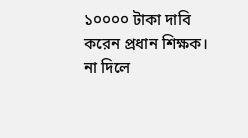১০০০০ টাকা দাবি করেন প্রধান শিক্ষক। না দিলে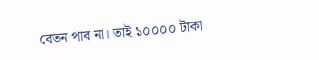বেতন পাব না। তাই ১০০০০ টাকা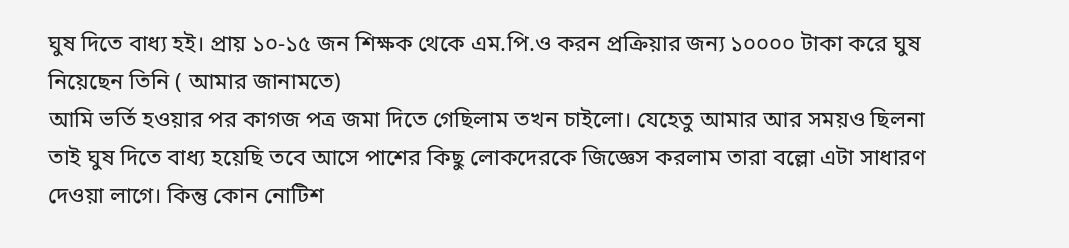ঘুষ দিতে বাধ্য হই। প্রায় ১০-১৫ জন শিক্ষক থেকে এম.পি.ও করন প্রক্রিয়ার জন্য ১০০০০ টাকা করে ঘুষ নিয়েছেন তিনি ( আমার জানামতে)
আমি ভর্তি হওয়ার পর কাগজ পত্র জমা দিতে গেছিলাম তখন চাইলো। যেহেতু আমার আর সময়ও ছিলনা তাই ঘুষ দিতে বাধ্য হয়েছি তবে আসে পাশের কিছু লোকদেরকে জিজ্ঞেস করলাম তারা বল্লো এটা সাধারণ দেওয়া লাগে। কিন্তু কোন নোটিশ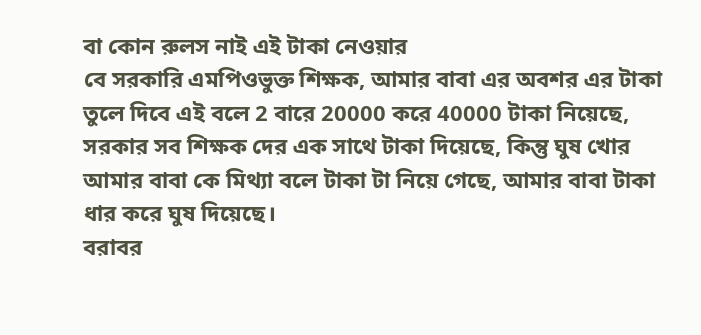বা কোন রুলস নাই এই টাকা নেওয়ার
বে সরকারি এমপিওভুক্ত শিক্ষক, আমার বাবা এর অবশর এর টাকা তুলে দিবে এই বলে 2 বারে 20000 করে 40000 টাকা নিয়েছে, সরকার সব শিক্ষক দের এক সাথে টাকা দিয়েছে, কিন্তু ঘুষ খোর আমার বাবা কে মিথ্যা বলে টাকা টা নিয়ে গেছে, আমার বাবা টাকা ধার করে ঘুষ দিয়েছে।
বরাবর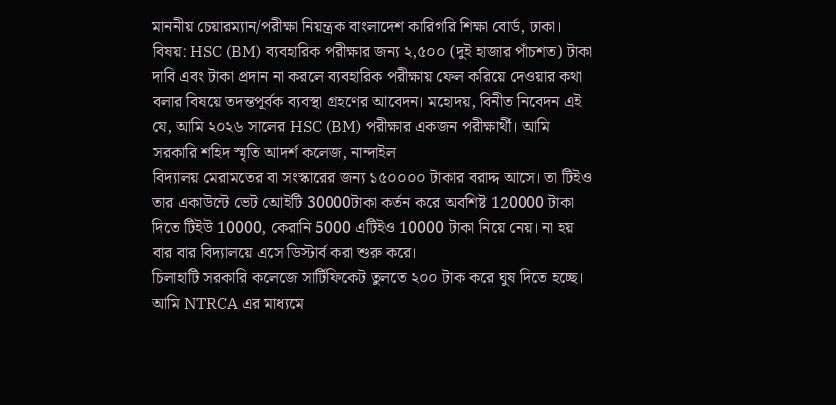মাননীয় চেয়ারম্যান/পরীক্ষা নিয়ন্ত্রক বাংলাদেশ কারিগরি শিক্ষা বোর্ড, ঢাকা। বিষয়: HSC (BM) ব্যবহারিক পরীক্ষার জন্য ২,৫০০ (দুই হাজার পাঁচশত) টাকা দাবি এবং টাকা প্রদান না করলে ব্যবহারিক পরীক্ষায় ফেল করিয়ে দেওয়ার কথা বলার বিষয়ে তদন্তপূর্বক ব্যবস্থা গ্রহণের আবেদন। মহোদয়, বিনীত নিবেদন এই যে, আমি ২০২৬ সালের HSC (BM) পরীক্ষার একজন পরীক্ষার্থী। আমি সরকারি শহিদ স্মৃতি আদর্শ কলেজ, নান্দাইল
বিদ্যালয় মেরামতের বা সংস্কারের জন্য ১৫০০০০ টাকার বরাদ্দ আসে। তা টিইও তার একাউন্টে ভেট আেইটি 30000টাকা কর্তন করে অবশিষ্ট 120000 টাকা দিতে টিইউ 10000, কেরানি 5000 এটিইও 10000 টাকা নিয়ে নেয়। না হয় বার বার বিদ্যালয়ে এসে ডিস্টার্ব করা শুরু করে।
চিলাহাটি সরকারি কলেজে সার্টিফিকেট তুলতে ২০০ টাক করে ঘুষ দিতে হচ্ছে।
আমি NTRCA এর মাধ্যমে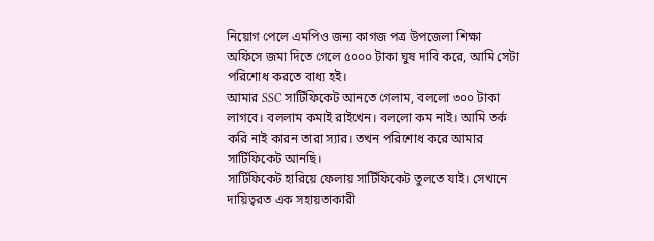নিয়োগ পেলে এমপিও জন্য কাগজ পত্র উপজেলা শিক্ষা অফিসে জমা দিতে গেলে ৫০০০ টাকা ঘুষ দাবি করে, আমি সেটা পরিশোধ করতে বাধ্য হই।
আমার SSC সার্টিফিকেট আনতে গেলাম, বললো ৩০০ টাকা লাগবে। বললাম কমাই রাইখেন। বললো কম নাই। আমি তর্ক করি নাই কারন তারা স্যার। তখন পরিশোধ করে আমার সার্টিফিকেট আনছি।
সার্টিফিকেট হারিয়ে ফেলায় সার্টিফিকেট তুলতে যাই। সেখানে দায়িত্বরত এক সহায়তাকারী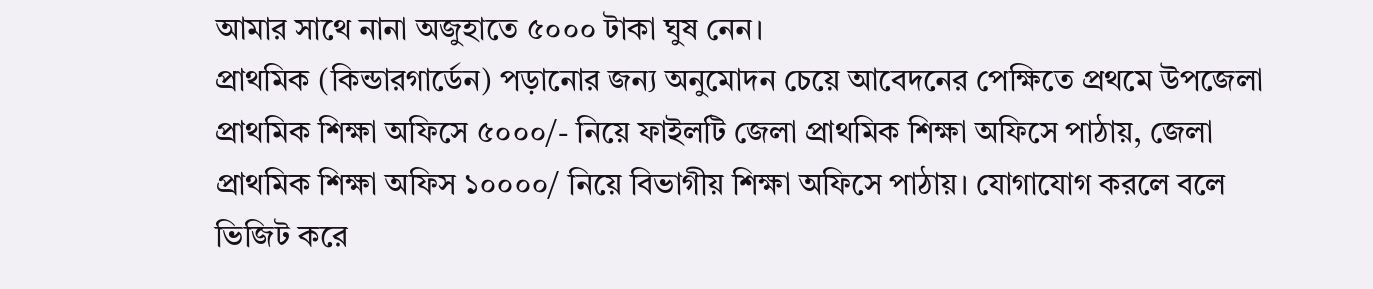আমার সাথে নানা অজুহাতে ৫০০০ টাকা ঘুষ নেন।
প্রাথমিক (কিন্ডারগার্ডেন) পড়ানোর জন্য অনুমোদন চেয়ে আবেদনের পেক্ষিতে প্রথমে উপজেলা প্রাথমিক শিক্ষা অফিসে ৫০০০/- নিয়ে ফাইলটি জেলা প্রাথমিক শিক্ষা অফিসে পাঠায়, জেলা প্রাথমিক শিক্ষা অফিস ১০০০০/ নিয়ে বিভাগীয় শিক্ষা অফিসে পাঠায়। যোগাযোগ করলে বলে ভিজিট করে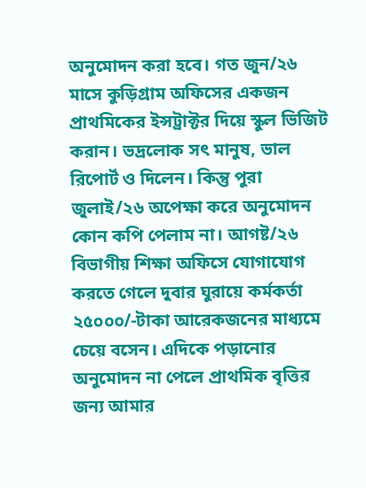অনুমোদন করা হবে। গত জুন/২৬ মাসে কুড়িগ্রাম অফিসের একজন প্রাথমিকের ইন্সট্রাক্টর দিয়ে স্কুল ভিজিট করান। ভদ্রলোক সৎ মানুষ, ভাল রিপোর্ট ও দিলেন। কিন্তু পুরা জুলাই/২৬ অপেক্ষা করে অনুমোদন কোন কপি পেলাম না। আগষ্ট/২৬ বিভাগীয় শিক্ষা অফিসে যোগাযোগ করতে গেলে দুবার ঘুরায়ে কর্মকর্তা ২৫০০০/-টাকা আরেকজনের মাধ্যমে চেয়ে বসেন। এদিকে পড়ানোর অনুমোদন না পেলে প্রাথমিক বৃত্তির জন্য আমার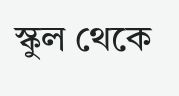স্কুল থেকে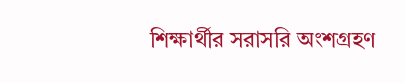শিক্ষার্থীর সরাসরি অংশগ্রহণ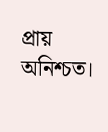প্রায় অনিশ্চত।